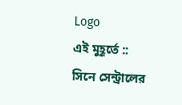Logo
এই মুহূর্তে ::
সিনে সেন্ট্রালের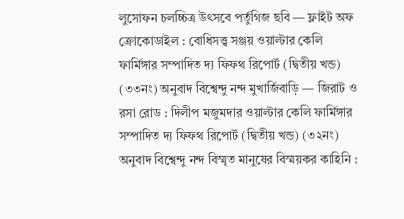লুসোফন চলচ্চিত্র উৎসবে পর্তুগিজ ছবি — ফ্লাইট অফ ক্রোকোডাইল : বোধিসত্ত্ব সঞ্জয় ওয়াল্টার কেলি ফার্মিঙ্গার সম্পাদিত দ্য ফিফথ রিপোর্ট (দ্বিতীয় খন্ড) (৩৩নং) অনুবাদ বিশ্বেন্দু নন্দ মুখার্জিবাড়ি — জিরাট ও রসা রোড : দিলীপ মজুমদার ওয়াল্টার কেলি ফার্মিঙ্গার সম্পাদিত দ্য ফিফথ রিপোর্ট (দ্বিতীয় খন্ড) (৩২নং) অনুবাদ বিশ্বেন্দু নন্দ বিস্মৃত মানুষের বিস্ময়কর কাহিনি :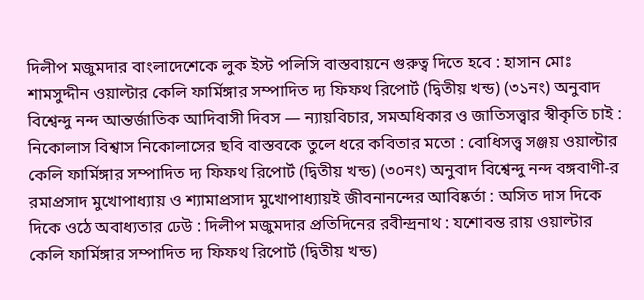দিলীপ মজুমদার বাংলাদেশেকে লুক ইস্ট পলিসি বাস্তবায়নে গুরুত্ব দিতে হবে : হাসান মোঃ শামসুদ্দীন ওয়াল্টার কেলি ফার্মিঙ্গার সম্পাদিত দ্য ফিফথ রিপোর্ট (দ্বিতীয় খন্ড) (৩১নং) অনুবাদ বিশ্বেন্দু নন্দ আন্তর্জাতিক আদিবাসী দিবস — ন্যায়বিচার, সমঅধিকার ও জাতিসত্ত্বার স্বীকৃতি চাই : নিকোলাস বিশ্বাস নিকোলাসের ছবি বাস্তবকে তুলে ধরে কবিতার মতো : বোধিসত্ত্ব সঞ্জয় ওয়াল্টার কেলি ফার্মিঙ্গার সম্পাদিত দ্য ফিফথ রিপোর্ট (দ্বিতীয় খন্ড) (৩০নং) অনুবাদ বিশ্বেন্দু নন্দ বঙ্গবাণী-র রমাপ্রসাদ মুখোপাধ্যায় ও শ্যামাপ্রসাদ মুখোপাধ্যায়ই জীবনানন্দের আবিষ্কর্তা : অসিত দাস দিকে দিকে ওঠে অবাধ্যতার ঢেউ : দিলীপ মজুমদার প্রতিদিনের রবীন্দ্রনাথ : যশোবন্ত রায় ওয়াল্টার কেলি ফার্মিঙ্গার সম্পাদিত দ্য ফিফথ রিপোর্ট (দ্বিতীয় খন্ড)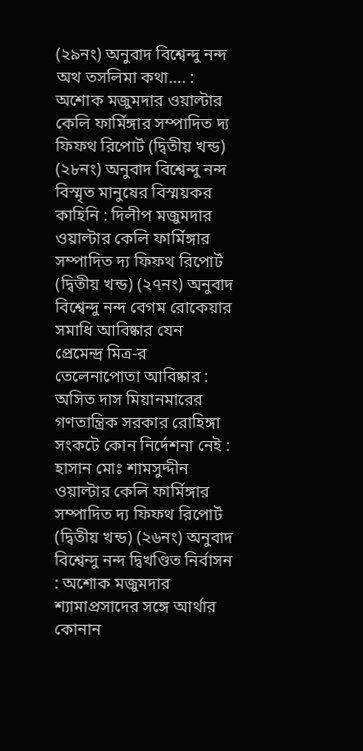(২৯নং) অনুবাদ বিশ্বেন্দু নন্দ অথ তসলিমা কথা…. : অশোক মজুমদার ওয়াল্টার কেলি ফার্মিঙ্গার সম্পাদিত দ্য ফিফথ রিপোর্ট (দ্বিতীয় খন্ড) (২৮নং) অনুবাদ বিশ্বেন্দু নন্দ বিস্মৃত মানুষের বিস্ময়কর কাহিনি : দিলীপ মজুমদার ওয়াল্টার কেলি ফার্মিঙ্গার সম্পাদিত দ্য ফিফথ রিপোর্ট (দ্বিতীয় খন্ড) (২৭নং) অনুবাদ বিশ্বেন্দু নন্দ বেগম রোকেয়ার সমাধি আবিষ্কার যেন প্রেমেন্দ্র মিত্র-র তেলেনাপোতা আবিষ্কার : অসিত দাস মিয়ানমারের গণতান্ত্রিক সরকার রোহিঙ্গা সংকটে কোন নির্দেশনা নেই : হাসান মোঃ শামসুদ্দীন ওয়াল্টার কেলি ফার্মিঙ্গার সম্পাদিত দ্য ফিফথ রিপোর্ট (দ্বিতীয় খন্ড) (২৬নং) অনুবাদ বিশ্বেন্দু নন্দ দ্বিখণ্ডিত নির্বাসন : অশোক মজুমদার শ্যামাপ্রসাদের সঙ্গে আর্থার কোনান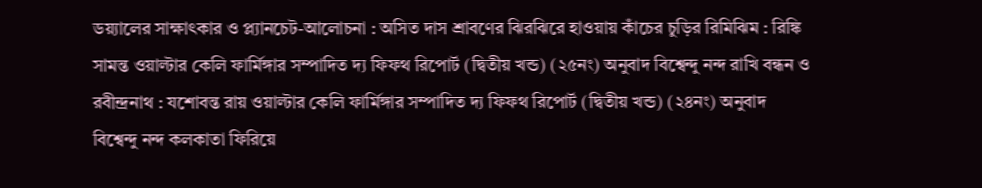ডয়্যালের সাক্ষাৎকার ও প্ল্যানচেট-আলোচনা : অসিত দাস শ্রাবণের ঝিরঝিরে হাওয়ায় কাঁচের চুড়ির রিমিঝিম : রিঙ্কি সামন্ত ওয়াল্টার কেলি ফার্মিঙ্গার সম্পাদিত দ্য ফিফথ রিপোর্ট (দ্বিতীয় খন্ড) (২৫নং) অনুবাদ বিশ্বেন্দু নন্দ রাখি বন্ধন ও রবীন্দ্রনাথ : যশোবন্ত রায় ওয়াল্টার কেলি ফার্মিঙ্গার সম্পাদিত দ্য ফিফথ রিপোর্ট (দ্বিতীয় খন্ড) (২৪নং) অনুবাদ বিশ্বেন্দু নন্দ কলকাতা ফিরিয়ে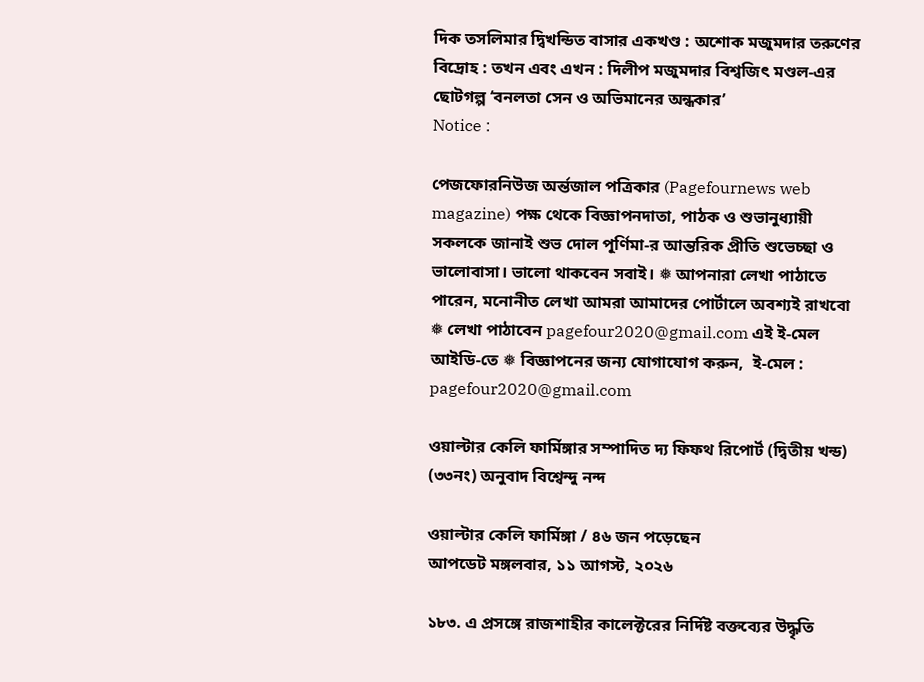দিক তসলিমার দ্বিখন্ডিত বাসার একখণ্ড : অশোক মজুমদার তরুণের বিদ্রোহ : তখন এবং এখন : দিলীপ মজুমদার বিশ্বজিৎ মণ্ডল-এর ছোটগল্প ‘বনলতা সেন ও অভিমানের অন্ধকার’
Notice :

পেজফোরনিউজ অর্ন্তজাল পত্রিকার (Pagefournews web magazine) পক্ষ থেকে বিজ্ঞাপনদাতা, পাঠক ও শুভানুধ্যায়ী সকলকে জানাই শুভ দোল পূর্ণিমা-র আন্তরিক প্রীতি শুভেচ্ছা ও ভালোবাসা। ভালো থাকবেন সবাই। ❅ আপনারা লেখা পাঠাতে পারেন, মনোনীত লেখা আমরা আমাদের পোর্টালে অবশ্যই রাখবো ❅ লেখা পাঠাবেন pagefour2020@gmail.com এই ই-মেল আইডি-তে ❅ বিজ্ঞাপনের জন্য যোগাযোগ করুন,  ই-মেল : pagefour2020@gmail.com

ওয়াল্টার কেলি ফার্মিঙ্গার সম্পাদিত দ্য ফিফথ রিপোর্ট (দ্বিতীয় খন্ড) (৩৩নং) অনুবাদ বিশ্বেন্দু নন্দ

ওয়াল্টার কেলি ফার্মিঙ্গা / ৪৬ জন পড়েছেন
আপডেট মঙ্গলবার, ১১ আগস্ট, ২০২৬

১৮৩. এ প্রসঙ্গে রাজশাহীর কালেক্টরের নির্দিষ্ট বক্তব্যের উদ্ধৃতি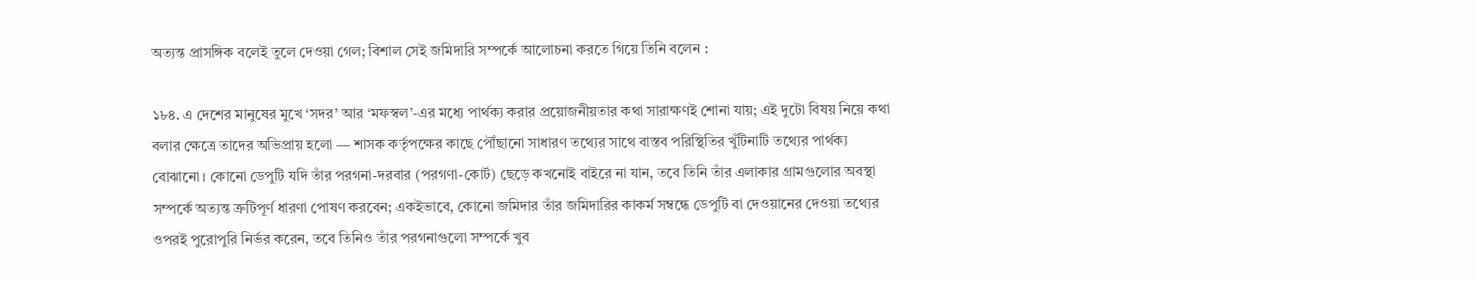অত্যন্ত প্রাসঙ্গিক বলেই তুলে দেওয়া গেল; বিশাল সেই জমিদারি সম্পর্কে আলোচনা করতে গিয়ে তিনি বলেন :

১৮৪. এ দেশের মানুষের মুখে ‘সদর’ আর ‘মফস্বল’-এর মধ্যে পার্থক্য করার প্রয়োজনীয়তার কথা সারাক্ষণই শোনা যায়; এই দুটো বিষয় নিয়ে কথা বলার ক্ষেত্রে তাদের অভিপ্রায় হলো — শাসক কর্তৃপক্ষের কাছে পৌঁছানো সাধারণ তথ্যের সাথে বাস্তব পরিস্থিতির খুঁটিনাটি তথ্যের পার্থক্য বোঝানো। কোনো ডেপুটি যদি তাঁর পরগনা-দরবার (পরগণা-কোর্ট) ছেড়ে কখনোই বাইরে না যান, তবে তিনি তাঁর এলাকার গ্রামগুলোর অবস্থা সম্পর্কে অত্যন্ত ত্রুটিপূর্ণ ধারণা পোষণ করবেন; একইভাবে, কোনো জমিদার তাঁর জমিদারির কাকর্ম সম্বন্ধে ডেপুটি বা দেওয়ানের দেওয়া তথ্যের ওপরই পুরোপুরি নির্ভর করেন, তবে তিনিও তাঁর পরগনাগুলো সম্পর্কে খুব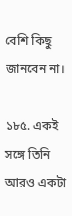বেশি কিছু জানবেন না।

১৮৫. একই সঙ্গে তিনি আরও একটা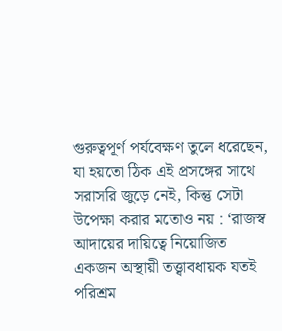গুরুত্বপূর্ণ পর্যবেক্ষণ তুলে ধরেছেন, যা হয়তো ঠিক এই প্রসঙ্গের সাথে সরাসরি জুড়ে নেই, কিন্তু সেটা উপেক্ষা করার মতোও নয় : ‘রাজস্ব আদায়ের দায়িত্বে নিয়োজিত একজন অস্থায়ী তত্ত্বাবধায়ক যতই পরিশ্রম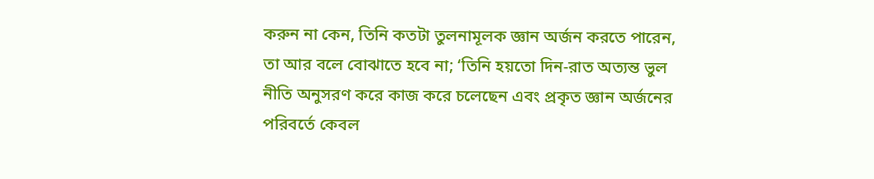করুন না কেন, তিনি কতটা তুলনামূলক জ্ঞান অর্জন করতে পারেন, তা আর বলে বোঝাতে হবে না; ‘তিনি হয়তো দিন-রাত অত্যন্ত ভুল নীতি অনুসরণ করে কাজ করে চলেছেন এবং প্রকৃত জ্ঞান অর্জনের পরিবর্তে কেবল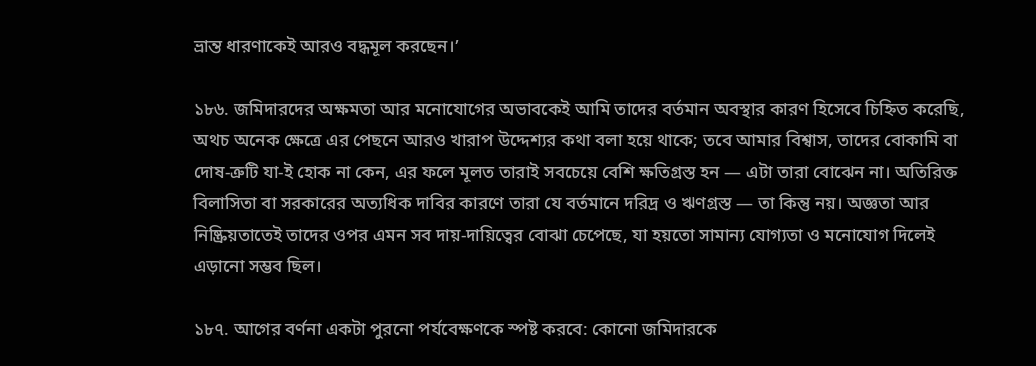ভ্রান্ত ধারণাকেই আরও বদ্ধমূল করছেন।’

১৮৬. জমিদারদের অক্ষমতা আর মনোযোগের অভাবকেই আমি তাদের বর্তমান অবস্থার কারণ হিসেবে চিহ্নিত করেছি, অথচ অনেক ক্ষেত্রে এর পেছনে আরও খারাপ উদ্দেশ্যর কথা বলা হয়ে থাকে; তবে আমার বিশ্বাস, তাদের বোকামি বা দোষ-ত্রুটি যা-ই হোক না কেন, এর ফলে মূলত তারাই সবচেয়ে বেশি ক্ষতিগ্রস্ত হন — এটা তারা বোঝেন না। অতিরিক্ত বিলাসিতা বা সরকারের অত্যধিক দাবির কারণে তারা যে বর্তমানে দরিদ্র ও ঋণগ্রস্ত — তা কিন্তু নয়। অজ্ঞতা আর নিষ্ক্রিয়তাতেই তাদের ওপর এমন সব দায়-দায়িত্বের বোঝা চেপেছে, যা হয়তো সামান্য যোগ্যতা ও মনোযোগ দিলেই এড়ানো সম্ভব ছিল।

১৮৭. আগের বর্ণনা একটা পুরনো পর্যবেক্ষণকে স্পষ্ট করবে: কোনো জমিদারকে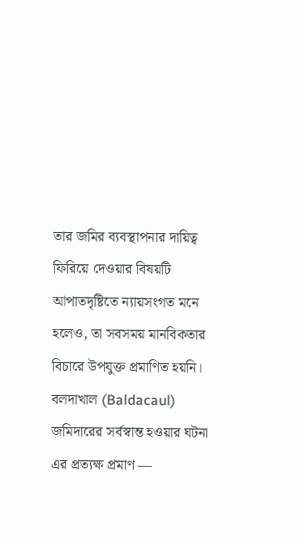তার জমির ব্যবস্থাপনার দায়িত্ব ফিরিয়ে দেওয়ার বিষয়টি আপাতদৃষ্টিতে ন্যায়সংগত মনে হলেও, তা সবসময় মানবিকতার বিচারে উপযুক্ত প্রমাণিত হয়নি। বলদাখাল (Baldacaul) জমিদারের সর্বস্বান্ত হওয়ার ঘটনা এর প্রত্যক্ষ প্রমাণ —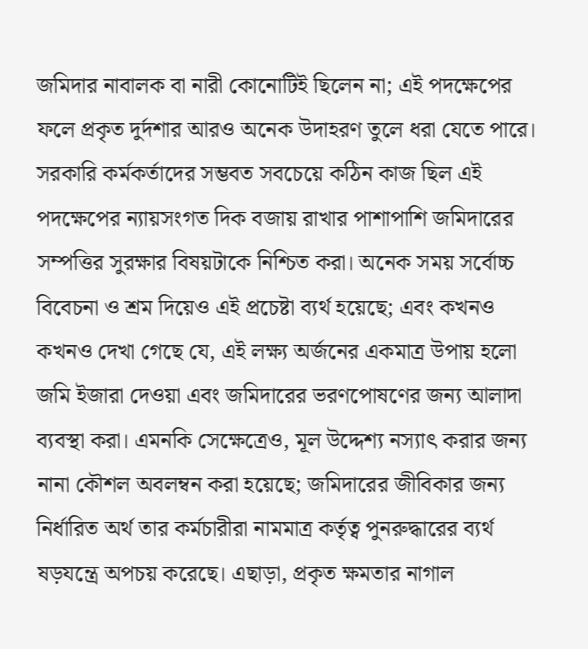জমিদার নাবালক বা নারী কোনোটিই ছিলেন না; এই পদক্ষেপের ফলে প্রকৃত দুর্দশার আরও অনেক উদাহরণ তুলে ধরা যেতে পারে। সরকারি কর্মকর্তাদের সম্ভবত সবচেয়ে কঠিন কাজ ছিল এই পদক্ষেপের ন্যায়সংগত দিক বজায় রাখার পাশাপাশি জমিদারের সম্পত্তির সুরক্ষার বিষয়টাকে নিশ্চিত করা। অনেক সময় সর্বোচ্চ বিবেচনা ও শ্রম দিয়েও এই প্রচেষ্টা ব্যর্থ হয়েছে; এবং কখনও কখনও দেখা গেছে যে, এই লক্ষ্য অর্জনের একমাত্র উপায় হলো জমি ইজারা দেওয়া এবং জমিদারের ভরণপোষণের জন্য আলাদা ব্যবস্থা করা। এমনকি সেক্ষেত্রেও, মূল উদ্দেশ্য নস্যাৎ করার জন্য নানা কৌশল অবলম্বন করা হয়েছে; জমিদারের জীবিকার জন্য নির্ধারিত অর্থ তার কর্মচারীরা নামমাত্র কর্তৃত্ব পুনরুদ্ধারের ব্যর্থ ষড়যন্ত্রে অপচয় করেছে। এছাড়া, প্রকৃত ক্ষমতার নাগাল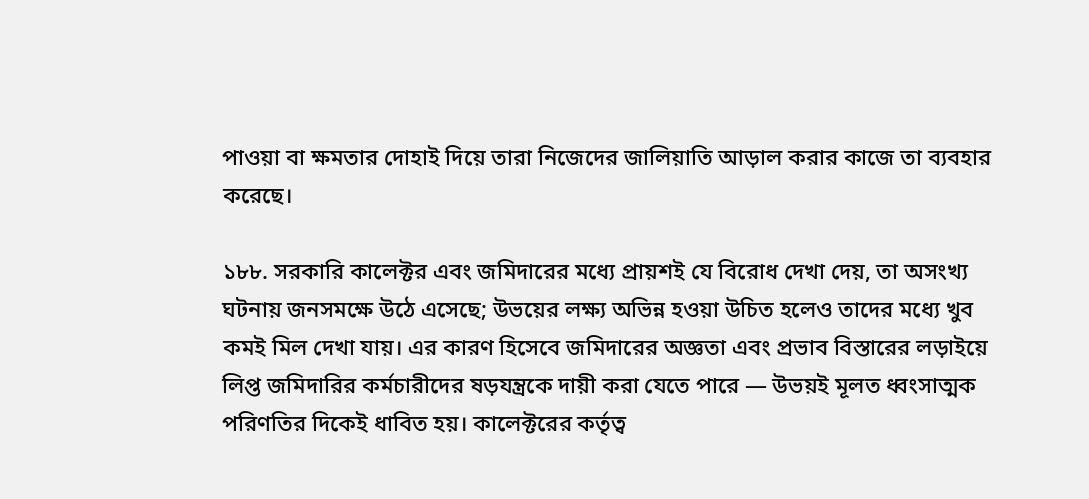পাওয়া বা ক্ষমতার দোহাই দিয়ে তারা নিজেদের জালিয়াতি আড়াল করার কাজে তা ব্যবহার করেছে।

১৮৮. সরকারি কালেক্টর এবং জমিদারের মধ্যে প্রায়শই যে বিরোধ দেখা দেয়, তা অসংখ্য ঘটনায় জনসমক্ষে উঠে এসেছে; উভয়ের লক্ষ্য অভিন্ন হওয়া উচিত হলেও তাদের মধ্যে খুব কমই মিল দেখা যায়। এর কারণ হিসেবে জমিদারের অজ্ঞতা এবং প্রভাব বিস্তারের লড়াইয়ে লিপ্ত জমিদারির কর্মচারীদের ষড়যন্ত্রকে দায়ী করা যেতে পারে — উভয়ই মূলত ধ্বংসাত্মক পরিণতির দিকেই ধাবিত হয়। কালেক্টরের কর্তৃত্ব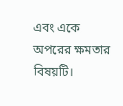এবং একে অপরের ক্ষমতার বিষয়টি।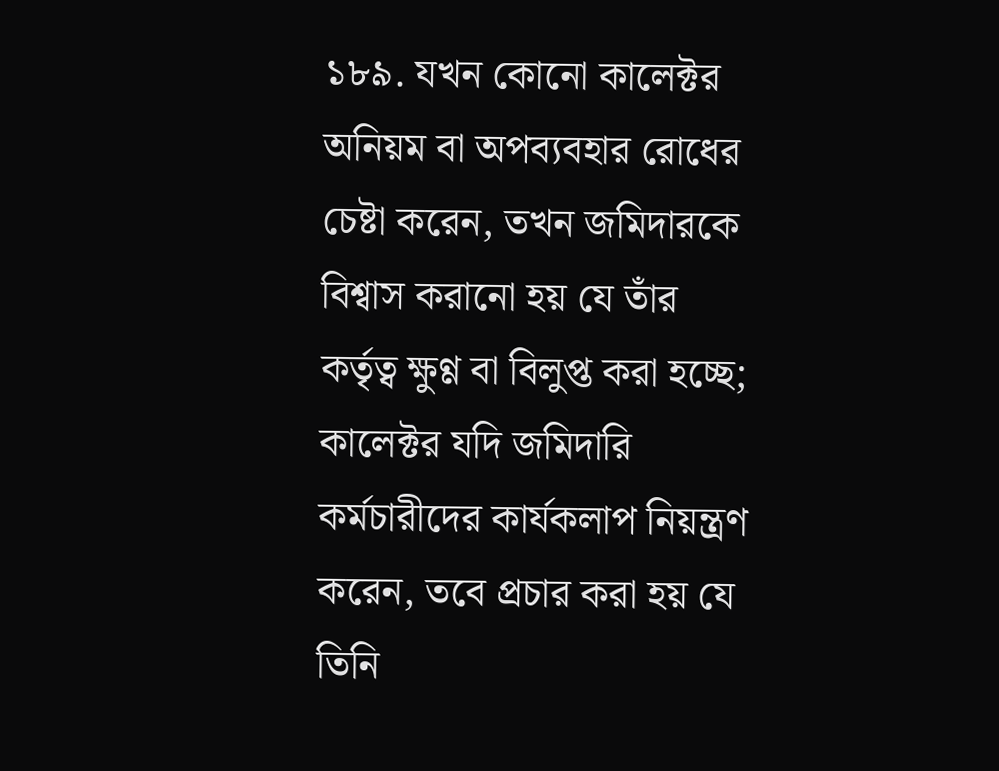১৮৯. যখন কোনো কালেক্টর অনিয়ম বা অপব্যবহার রোধের চেষ্টা করেন, তখন জমিদারকে বিশ্বাস করানো হয় যে তাঁর কর্তৃত্ব ক্ষুণ্ণ বা বিলুপ্ত করা হচ্ছে; কালেক্টর যদি জমিদারি কর্মচারীদের কার্যকলাপ নিয়ন্ত্রণ করেন, তবে প্রচার করা হয় যে তিনি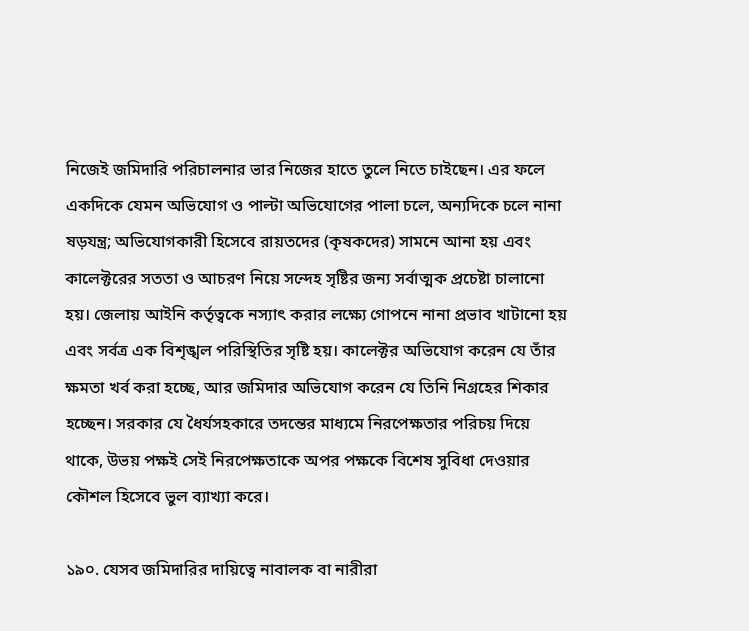নিজেই জমিদারি পরিচালনার ভার নিজের হাতে তুলে নিতে চাইছেন। এর ফলে একদিকে যেমন অভিযোগ ও পাল্টা অভিযোগের পালা চলে, অন্যদিকে চলে নানা ষড়যন্ত্র; অভিযোগকারী হিসেবে রায়তদের (কৃষকদের) সামনে আনা হয় এবং কালেক্টরের সততা ও আচরণ নিয়ে সন্দেহ সৃষ্টির জন্য সর্বাত্মক প্রচেষ্টা চালানো হয়। জেলায় আইনি কর্তৃত্বকে নস্যাৎ করার লক্ষ্যে গোপনে নানা প্রভাব খাটানো হয় এবং সর্বত্র এক বিশৃঙ্খল পরিস্থিতির সৃষ্টি হয়। কালেক্টর অভিযোগ করেন যে তাঁর ক্ষমতা খর্ব করা হচ্ছে, আর জমিদার অভিযোগ করেন যে তিনি নিগ্রহের শিকার হচ্ছেন। সরকার যে ধৈর্যসহকারে তদন্তের মাধ্যমে নিরপেক্ষতার পরিচয় দিয়ে থাকে, উভয় পক্ষই সেই নিরপেক্ষতাকে অপর পক্ষকে বিশেষ সুবিধা দেওয়ার কৌশল হিসেবে ভুল ব্যাখ্যা করে।

১৯০. যেসব জমিদারির দায়িত্বে নাবালক বা নারীরা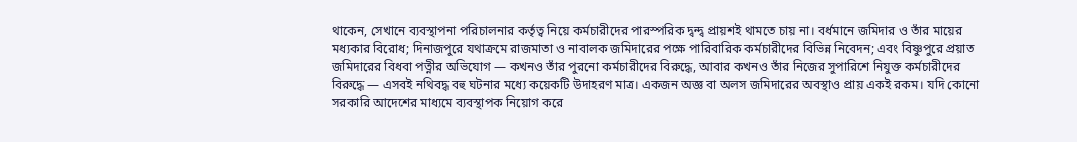থাকেন, সেখানে ব্যবস্থাপনা পরিচালনার কর্তৃত্ব নিয়ে কর্মচারীদের পারস্পরিক দ্বন্দ্ব প্রায়শই থামতে চায় না। বর্ধমানে জমিদার ও তাঁর মায়ের মধ্যকার বিরোধ; দিনাজপুরে যথাক্রমে রাজমাতা ও নাবালক জমিদারের পক্ষে পারিবারিক কর্মচারীদের বিভিন্ন নিবেদন; এবং বিষ্ণুপুরে প্রয়াত জমিদারের বিধবা পত্নীর অভিযোগ — কখনও তাঁর পুরনো কর্মচারীদের বিরুদ্ধে, আবার কখনও তাঁর নিজের সুপারিশে নিযুক্ত কর্মচারীদের বিরুদ্ধে — এসবই নথিবদ্ধ বহু ঘটনার মধ্যে কয়েকটি উদাহরণ মাত্র। একজন অজ্ঞ বা অলস জমিদারের অবস্থাও প্রায় একই রকম। যদি কোনো সরকারি আদেশের মাধ্যমে ব্যবস্থাপক নিয়োগ করে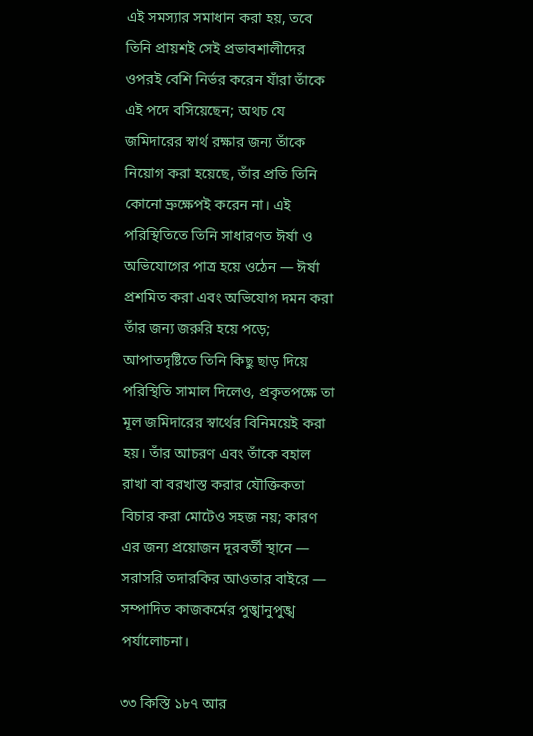এই সমস্যার সমাধান করা হয়, তবে তিনি প্রায়শই সেই প্রভাবশালীদের ওপরই বেশি নির্ভর করেন যাঁরা তাঁকে এই পদে বসিয়েছেন; অথচ যে জমিদারের স্বার্থ রক্ষার জন্য তাঁকে নিয়োগ করা হয়েছে, তাঁর প্রতি তিনি কোনো ভ্রুক্ষেপই করেন না। এই পরিস্থিতিতে তিনি সাধারণত ঈর্ষা ও অভিযোগের পাত্র হয়ে ওঠেন — ঈর্ষা প্রশমিত করা এবং অভিযোগ দমন করা তাঁর জন্য জরুরি হয়ে পড়ে; আপাতদৃষ্টিতে তিনি কিছু ছাড় দিয়ে পরিস্থিতি সামাল দিলেও, প্রকৃতপক্ষে তা মূল জমিদারের স্বার্থের বিনিময়েই করা হয়। তাঁর আচরণ এবং তাঁকে বহাল রাখা বা বরখাস্ত করার যৌক্তিকতা বিচার করা মোটেও সহজ নয়; কারণ এর জন্য প্রয়োজন দূরবর্তী স্থানে — সরাসরি তদারকির আওতার বাইরে — সম্পাদিত কাজকর্মের পুঙ্খানুপুঙ্খ পর্যালোচনা।

৩৩ কিস্তি ১৮৭ আর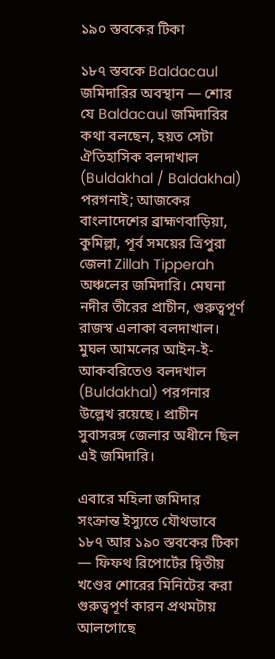১৯০ স্তবকের টিকা

১৮৭ স্তবকে Baldacaul জমিদারির অবস্থান — শোর যে Baldacaul জমিদারির কথা বলছেন, হয়ত সেটা ঐতিহাসিক বলদাখাল (Buldakhal / Baldakhal) পরগনাই; আজকের বাংলাদেশের ব্রাহ্মণবাড়িয়া, কুমিল্লা, পূর্ব সময়ের ত্রিপুরা জেলা Zillah Tipperah অঞ্চলের জমিদারি। মেঘনা নদীর তীরের প্রাচীন, গুরুত্বপূর্ণ রাজস্ব এলাকা বলদাখাল। মুঘল আমলের আইন-ই-আকবরিতেও বলদখাল (Buldakhal) পরগনার উল্লেখ রয়েছে। প্রাচীন সুবাসরঙ্গ জেলার অধীনে ছিল এই জমিদারি।

এবারে মহিলা জমিদার সংক্রান্ত ইস্যুতে যৌথভাবে ১৮৭ আর ১৯০ স্তবকের টিকা — ফিফথ রিপোর্টের দ্বিতীয় খণ্ডের শোরের মিনিটের করা গুরুত্বপূর্ণ কারন প্রথমটায় আলগোছে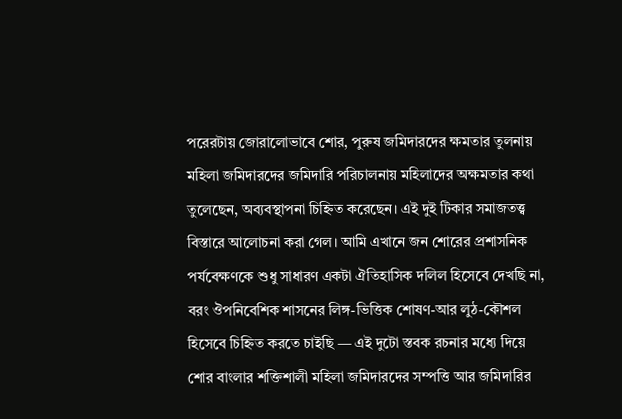পরেরটায় জোরালোভাবে শোর, পুরুষ জমিদারদের ক্ষমতার তুলনায় মহিলা জমিদারদের জমিদারি পরিচালনায় মহিলাদের অক্ষমতার কথা তুলেছেন, অব্যবস্থাপনা চিহ্নিত করেছেন। এই দুই টিকার সমাজতত্ত্ব বিস্তারে আলোচনা করা গেল। আমি এখানে জন শোরের প্রশাসনিক পর্যবেক্ষণকে শুধু সাধারণ একটা ঐতিহাসিক দলিল হিসেবে দেখছি না, বরং ঔপনিবেশিক শাসনের লিঙ্গ-ভিত্তিক শোষণ-আর লুঠ-কৌশল হিসেবে চিহ্নিত করতে চাইছি — এই দুটো স্তবক রচনার মধ্যে দিয়ে শোর বাংলার শক্তিশালী মহিলা জমিদারদের সম্পত্তি আর জমিদারির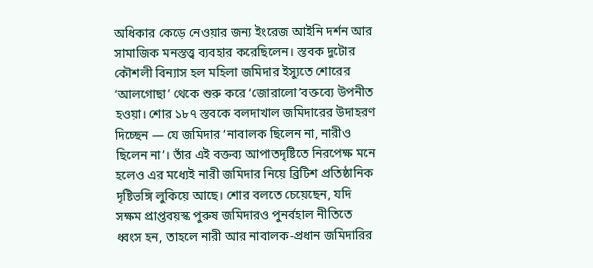অধিকার কেড়ে নেওয়ার জন্য ইংরেজ আইনি দর্শন আর সামাজিক মনস্তত্ত্ব ব্যবহার করেছিলেন। স্তবক দুটোর কৌশলী বিন্যাস হল মহিলা জমিদার ইস্যুতে শোরের ‘আলগোছা’ থেকে শুরু করে ‘জোরালো’বক্তব্যে উপনীত হওয়া। শোর ১৮৭ স্তবকে বলদাখাল জমিদারের উদাহরণ দিচ্ছেন — যে জমিদার ‘নাবালক ছিলেন না, নারীও ছিলেন না’। তাঁর এই বক্তব্য আপাতদৃষ্টিতে নিরপেক্ষ মনে হলেও এর মধ্যেই নারী জমিদার নিয়ে ব্রিটিশ প্রতিষ্ঠানিক দৃষ্টিভঙ্গি লুকিয়ে আছে। শোর বলতে চেয়েছেন, যদি সক্ষম প্রাপ্তবয়স্ক পুরুষ জমিদারও পুনর্বহাল নীতিতে ধ্বংস হন, তাহলে নারী আর নাবালক-প্রধান জমিদারির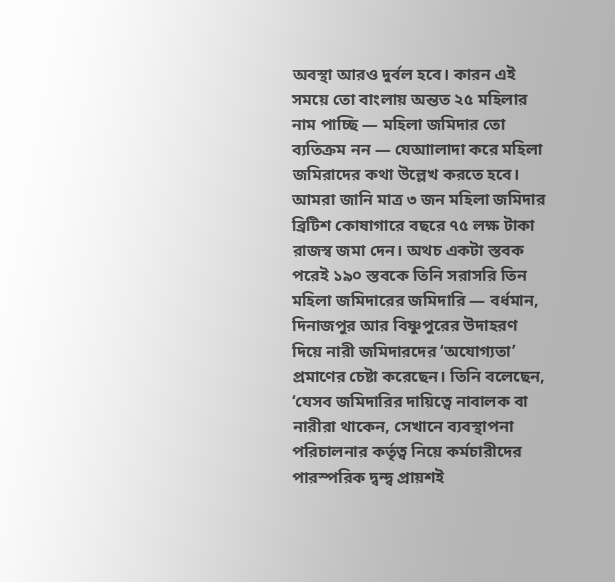অবস্থা আরও দুর্বল হবে। কারন এই সময়ে তো বাংলায় অন্তত ২৫ মহিলার নাম পাচ্ছি — মহিলা জমিদার তো ব্যতিক্রম নন — যেআালাদা করে মহিলা জমিরাদের কথা উল্লেখ করতে হবে। আমরা জানি মাত্র ৩ জন মহিলা জমিদার ব্রিটিশ কোষাগারে বছরে ৭৫ লক্ষ টাকা রাজস্ব জমা দেন। অথচ একটা স্তবক পরেই ১৯০ স্তবকে তিনি সরাসরি তিন মহিলা জমিদারের জমিদারি — বর্ধমান, দিনাজপুর আর বিষ্ণুপুরের উদাহরণ দিয়ে নারী জমিদারদের ‘অযোগ্যতা’ প্রমাণের চেষ্টা করেছেন। তিনি বলেছেন, ‘যেসব জমিদারির দায়িত্বে নাবালক বা নারীরা থাকেন, সেখানে ব্যবস্থাপনা পরিচালনার কর্তৃত্ব নিয়ে কর্মচারীদের পারস্পরিক দ্বন্দ্ব প্রায়শই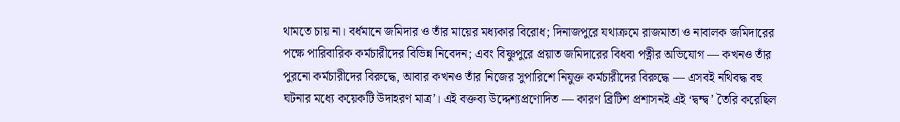থামতে চায় না। বর্ধমানে জমিদার ও তাঁর মায়ের মধ্যকার বিরোধ; দিনাজপুরে যথাক্রমে রাজমাতা ও নাবালক জমিদারের পক্ষে পারিবারিক কর্মচারীদের বিভিন্ন নিবেদন; এবং বিষ্ণুপুরে প্রয়াত জমিদারের বিধবা পত্নীর অভিযোগ — কখনও তাঁর পুরনো কর্মচারীদের বিরুদ্ধে, আবার কখনও তাঁর নিজের সুপারিশে নিযুক্ত কর্মচারীদের বিরুদ্ধে — এসবই নথিবদ্ধ বহু ঘটনার মধ্যে কয়েকটি উদাহরণ মাত্র’। এই বক্তব্য উদ্দেশ্যপ্রণোদিত — কারণ ব্রিটিশ প্রশাসনই এই ‘দ্বন্দ্ব’ তৈরি করেছিল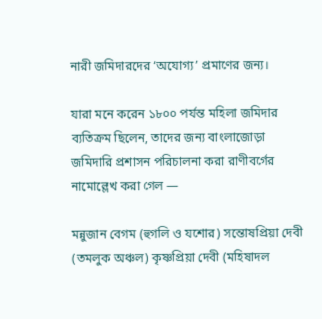নারী জমিদারদের ‘অযোগ্য’ প্রমাণের জন্য।

যারা মনে করেন ১৮০০ পর্যন্ত মহিলা জমিদার ব্যতিক্রম ছিলেন, তাদের জন্য বাংলাজোড়া জমিদারি প্রশাসন পরিচালনা করা রাণীবর্গের নামোল্লেখ করা গেল —

মন্নুজান বেগম (হুগলি ও যশোর) সন্তোষপ্রিয়া দেবী (তমলুক অঞ্চল) কৃষ্ণপ্রিয়া দেবী (মহিষাদল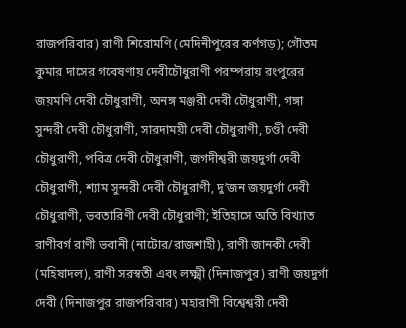রাজপরিবার) রাণী শিরোমণি (মেদিনীপুরের কর্ণগড়); গৌতম কুমার দাসের গবেষণায় দেবীচৌধুরাণী পরম্পরায় রংপুরের জয়মণি দেবী চৌধুরাণী, অনঙ্গ মঞ্জরী দেবী চৌধুরাণী, গঙ্গা সুন্দরী দেবী চৌধুরাণী, সারদাময়ী দেবী চৌধুরাণী, চণ্ডী দেবী চৌধুরাণী, পবিত্র দেবী চৌধুরাণী, জগদীশ্বরী জয়দুর্গা দেবী চৌধুরাণী, শ্যাম সুন্দরী দেবী চৌধুরাণী, দু’জন জয়দুর্গা দেবী চৌধুরাণী, ভবতারিণী দেবী চৌধুরাণী; ইতিহাসে অতি বিখ্যাত রাণীবর্গ রাণী ভবানী (নাটোর/রাজশাহী), রাণী জানকী দেবী (মহিষাদল), রাণী সরস্বতী এবং লক্ষ্মী (দিনাজপুর) রাণী জয়দুর্গা দেবী (দিনাজপুর রাজপরিবার) মহারাণী বিশ্বেশ্বরী দেবী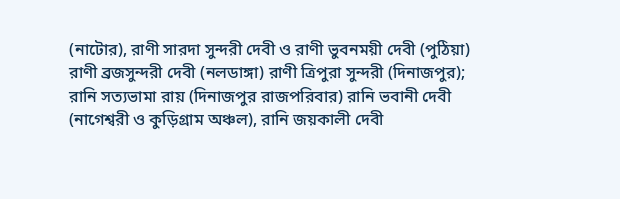(নাটোর), রাণী সারদা সুন্দরী দেবী ও রাণী ভুবনময়ী দেবী (পুঠিয়া) রাণী ব্রজসুন্দরী দেবী (নলডাঙ্গা) রাণী ত্রিপুরা সুন্দরী (দিনাজপুর); রানি সত্যভামা রায় (দিনাজপুর রাজপরিবার) রানি ভবানী দেবী (নাগেশ্বরী ও কুড়িগ্রাম অঞ্চল), রানি জয়কালী দেবী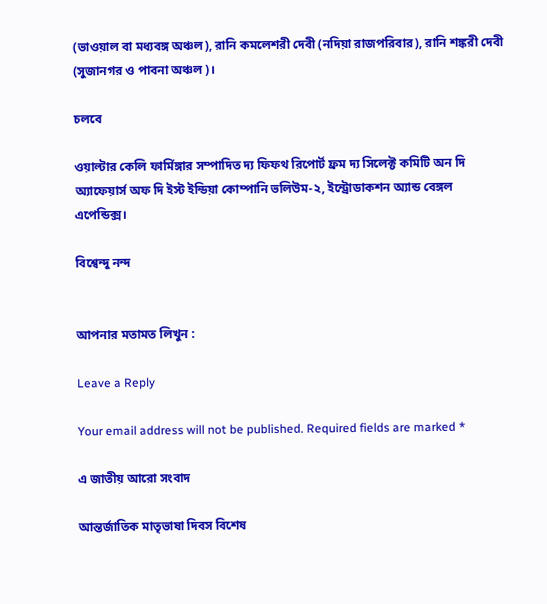(ভাওয়াল বা মধ্যবঙ্গ অঞ্চল), রানি কমলেশরী দেবী (নদিয়া রাজপরিবার), রানি শঙ্করী দেবী (সুজানগর ও পাবনা অঞ্চল)।

চলবে

ওয়াল্টার কেলি ফার্মিঙ্গার সম্পাদিত দ্য ফিফথ রিপোর্ট ফ্রম দ্য সিলেক্ট কমিটি অন দি অ্যাফেয়ার্স অফ দি ইস্ট ইন্ডিয়া কোম্পানি ভলিউম-২, ইন্ট্রোডাকশন অ্যান্ড বেঙ্গল এপেন্ডিক্স।

বিশ্বেন্দু নন্দ


আপনার মতামত লিখুন :

Leave a Reply

Your email address will not be published. Required fields are marked *

এ জাতীয় আরো সংবাদ

আন্তর্জাতিক মাতৃভাষা দিবস বিশেষ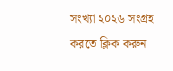সংখ্যা ২০২৬ সংগ্রহ করতে ক্লিক করুন